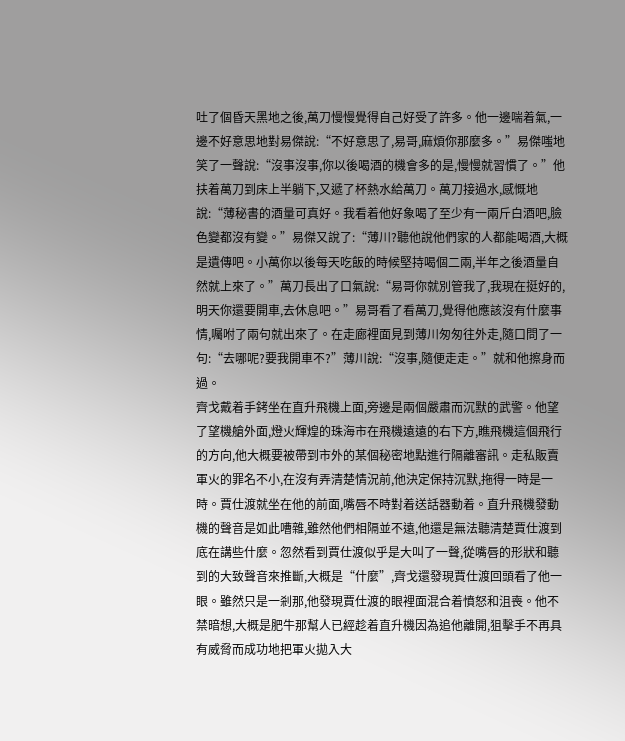吐了個昏天黑地之後,萬刀慢慢覺得自己好受了許多。他一邊喘着氣,一邊不好意思地對易傑說:“不好意思了,易哥,麻煩你那麼多。”易傑嗤地笑了一聲說:“沒事沒事,你以後喝酒的機會多的是,慢慢就習慣了。”他扶着萬刀到床上半躺下,又遞了杯熱水給萬刀。萬刀接過水,感慨地說:“薄秘書的酒量可真好。我看着他好象喝了至少有一兩斤白酒吧,臉色變都沒有變。”易傑又說了:“薄川?聽他說他們家的人都能喝酒,大概是遺傳吧。小萬你以後每天吃飯的時候堅持喝個二兩,半年之後酒量自然就上來了。”萬刀長出了口氣說:“易哥你就別管我了,我現在挺好的,明天你還要開車,去休息吧。”易哥看了看萬刀,覺得他應該沒有什麼事情,囑咐了兩句就出來了。在走廊裡面見到薄川匆匆往外走,隨口問了一句:“去哪呢?要我開車不?”薄川說:“沒事,隨便走走。”就和他擦身而過。
齊戈戴着手銬坐在直升飛機上面,旁邊是兩個嚴肅而沉默的武警。他望了望機艙外面,燈火輝煌的珠海市在飛機遠遠的右下方,瞧飛機這個飛行的方向,他大概要被帶到市外的某個秘密地點進行隔離審訊。走私販賣軍火的罪名不小,在沒有弄清楚情況前,他決定保持沉默,拖得一時是一時。賈仕渡就坐在他的前面,嘴唇不時對着送話器動着。直升飛機發動機的聲音是如此嘈雜,雖然他們相隔並不遠,他還是無法聽清楚賈仕渡到底在講些什麼。忽然看到賈仕渡似乎是大叫了一聲,從嘴唇的形狀和聽到的大致聲音來推斷,大概是“什麼”,齊戈還發現賈仕渡回頭看了他一眼。雖然只是一剎那,他發現賈仕渡的眼裡面混合着憤怒和沮喪。他不禁暗想,大概是肥牛那幫人已經趁着直升機因為追他離開,狙擊手不再具有威脅而成功地把軍火拋入大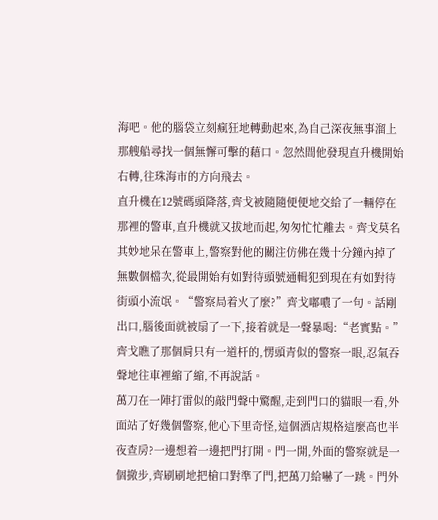海吧。他的腦袋立刻瘋狂地轉動起來,為自己深夜無事溜上那艘船尋找一個無懈可擊的藉口。忽然間他發現直升機開始右轉,往珠海市的方向飛去。
直升機在12號碼頭降落,齊戈被隨隨便便地交給了一輛停在那裡的警車,直升機就又拔地而起,匆匆忙忙離去。齊戈莫名其妙地呆在警車上,警察對他的關注仿佛在幾十分鐘內掉了無數個檔次,從最開始有如對待頭號通輯犯到現在有如對待街頭小流氓。“警察局着火了麼?”齊戈嘟噥了一句。話剛出口,腦後面就被扇了一下,接着就是一聲暴喝:“老實點。”齊戈瞧了那個肩只有一道杆的,愣頭青似的警察一眼,忍氣吞聲地往車裡縮了縮,不再說話。
萬刀在一陣打雷似的敲門聲中驚醒,走到門口的貓眼一看,外面站了好幾個警察,他心下里奇怪,這個酒店規格這麼高也半夜查房?一邊想着一邊把門打開。門一開,外面的警察就是一個撤步,齊刷刷地把槍口對準了門,把萬刀給嚇了一跳。門外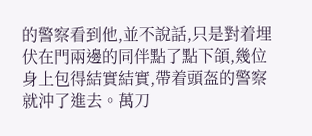的警察看到他,並不說話,只是對着埋伏在門兩邊的同伴點了點下頜,幾位身上包得結實結實,帶着頭盔的警察就沖了進去。萬刀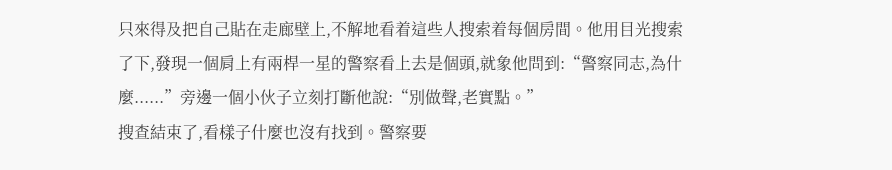只來得及把自己貼在走廊壁上,不解地看着這些人搜索着每個房間。他用目光搜索了下,發現一個肩上有兩桿一星的警察看上去是個頭,就象他問到:“警察同志,為什麼......”旁邊一個小伙子立刻打斷他說:“別做聲,老實點。”
搜查結束了,看樣子什麼也沒有找到。警察要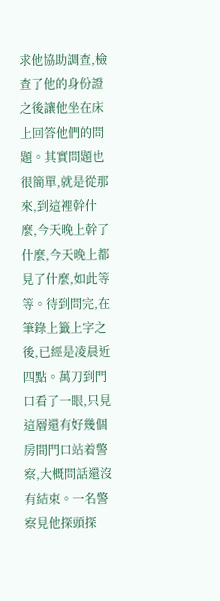求他協助調查,檢查了他的身份證之後讓他坐在床上回答他們的問題。其實問題也很簡單,就是從那來,到這裡幹什麼,今天晚上幹了什麼,今天晚上都見了什麼,如此等等。待到問完,在筆錄上籤上字之後,已經是凌晨近四點。萬刀到門口看了一眼,只見這層還有好幾個房間門口站着警察,大概問話還沒有結束。一名警察見他探頭探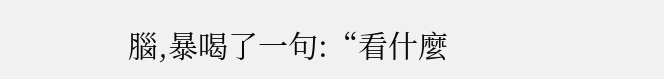腦,暴喝了一句:“看什麼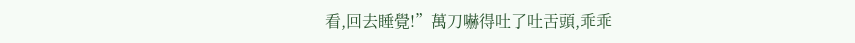看,回去睡覺!”萬刀嚇得吐了吐舌頭,乖乖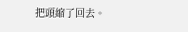把頭縮了回去。